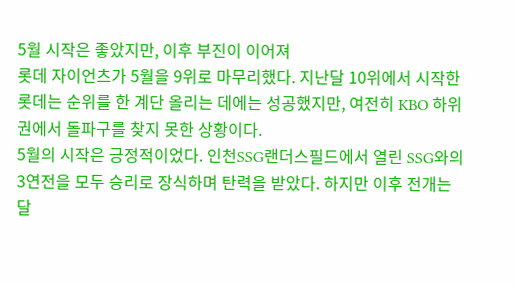5월 시작은 좋았지만, 이후 부진이 이어져
롯데 자이언츠가 5월을 9위로 마무리했다. 지난달 10위에서 시작한 롯데는 순위를 한 계단 올리는 데에는 성공했지만, 여전히 KBO 하위권에서 돌파구를 찾지 못한 상황이다.
5월의 시작은 긍정적이었다. 인천SSG랜더스필드에서 열린 SSG와의 3연전을 모두 승리로 장식하며 탄력을 받았다. 하지만 이후 전개는 달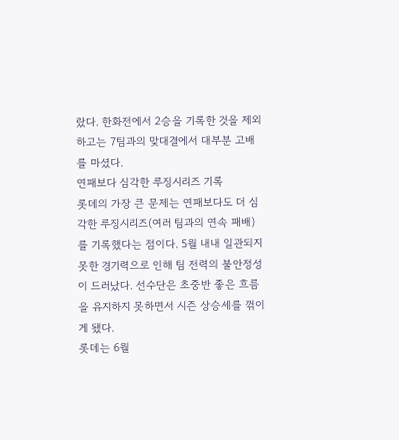랐다. 한화전에서 2승을 기록한 것을 제외하고는 7팀과의 맞대결에서 대부분 고배를 마셨다.
연패보다 심각한 루징시리즈 기록
롯데의 가장 큰 문제는 연패보다도 더 심각한 루징시리즈(여러 팀과의 연속 패배)를 기록했다는 점이다. 5월 내내 일관되지 못한 경기력으로 인해 팀 전력의 불안정성이 드러났다. 선수단은 초중반 좋은 흐름을 유지하지 못하면서 시즌 상승세를 꺾이게 됐다.
롯데는 6월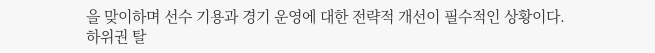을 맞이하며 선수 기용과 경기 운영에 대한 전략적 개선이 필수적인 상황이다. 하위권 탈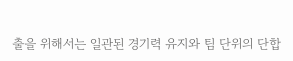출을 위해서는 일관된 경기력 유지와 팀 단위의 단합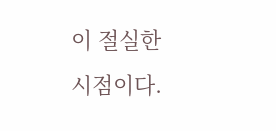이 절실한 시점이다.